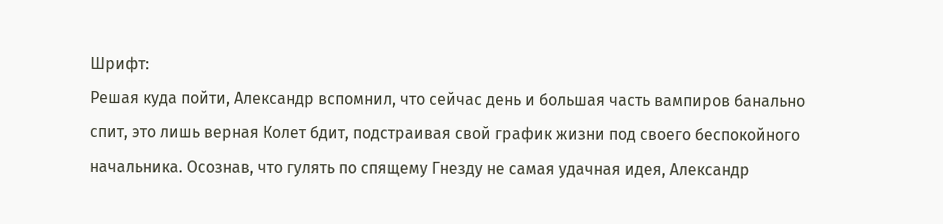Шрифт:
Решая куда пойти, Александр вспомнил, что сейчас день и большая часть вампиров банально спит, это лишь верная Колет бдит, подстраивая свой график жизни под своего беспокойного начальника. Осознав, что гулять по спящему Гнезду не самая удачная идея, Александр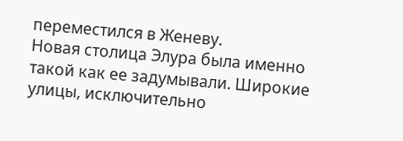переместился в Женеву.
Новая столица Элура была именно такой как ее задумывали. Широкие улицы, исключительно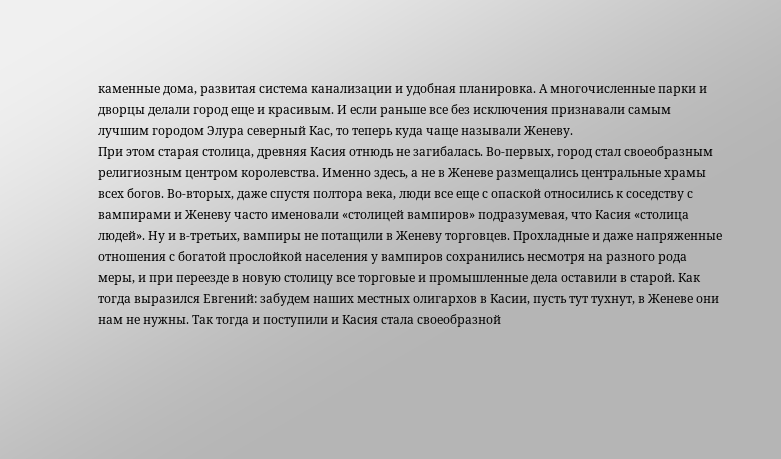каменные дома, развитая система канализации и удобная планировка. А многочисленные парки и дворцы делали город еще и красивым. И если раньше все без исключения признавали самым лучшим городом Элура северный Кас, то теперь куда чаще называли Женеву.
При этом старая столица, древняя Касия отнюдь не загибалась. Во-первых, город стал своеобразным религиозным центром королевства. Именно здесь, а не в Женеве размещались центральные храмы всех богов. Во-вторых, даже спустя полтора века, люди все еще с опаской относились к соседству с вампирами и Женеву часто именовали «столицей вампиров» подразумевая, что Касия «столица людей». Ну и в-третьих, вампиры не потащили в Женеву торговцев. Прохладные и даже напряженные отношения с богатой прослойкой населения у вампиров сохранились несмотря на разного рода меры, и при переезде в новую столицу все торговые и промышленные дела оставили в старой. Как тогда выразился Евгений: забудем наших местных олигархов в Касии, пусть тут тухнут, в Женеве они нам не нужны. Так тогда и поступили и Касия стала своеобразной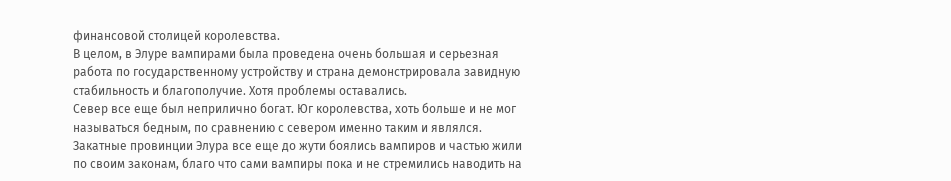финансовой столицей королевства.
В целом, в Элуре вампирами была проведена очень большая и серьезная работа по государственному устройству и страна демонстрировала завидную стабильность и благополучие. Хотя проблемы оставались.
Север все еще был неприлично богат. Юг королевства, хоть больше и не мог называться бедным, по сравнению с севером именно таким и являлся. Закатные провинции Элура все еще до жути боялись вампиров и частью жили по своим законам, благо что сами вампиры пока и не стремились наводить на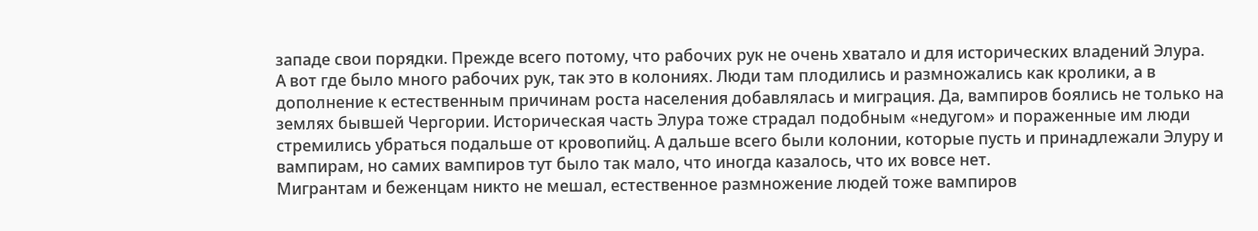западе свои порядки. Прежде всего потому, что рабочих рук не очень хватало и для исторических владений Элура.
А вот где было много рабочих рук, так это в колониях. Люди там плодились и размножались как кролики, а в дополнение к естественным причинам роста населения добавлялась и миграция. Да, вампиров боялись не только на землях бывшей Чергории. Историческая часть Элура тоже страдал подобным «недугом» и пораженные им люди стремились убраться подальше от кровопийц. А дальше всего были колонии, которые пусть и принадлежали Элуру и вампирам, но самих вампиров тут было так мало, что иногда казалось, что их вовсе нет.
Мигрантам и беженцам никто не мешал, естественное размножение людей тоже вампиров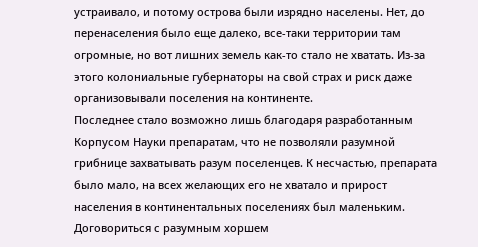устраивало, и потому острова были изрядно населены. Нет, до перенаселения было еще далеко, все-таки территории там огромные, но вот лишних земель как-то стало не хватать. Из-за этого колониальные губернаторы на свой страх и риск даже организовывали поселения на континенте.
Последнее стало возможно лишь благодаря разработанным Корпусом Науки препаратам, что не позволяли разумной грибнице захватывать разум поселенцев. К несчастью, препарата было мало, на всех желающих его не хватало и прирост населения в континентальных поселениях был маленьким. Договориться с разумным хоршем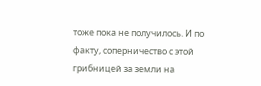тоже пока не получилось. И по факту, соперничество с этой грибницей за земли на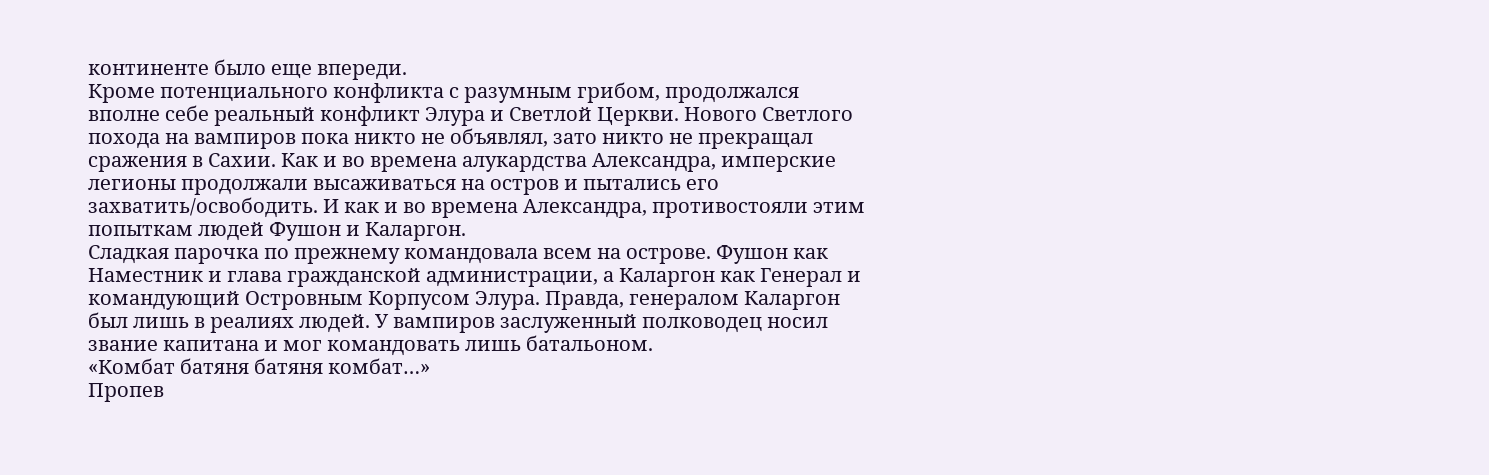континенте было еще впереди.
Кроме потенциального конфликта с разумным грибом, продолжался вполне себе реальный конфликт Элура и Светлой Церкви. Нового Светлого похода на вампиров пока никто не объявлял, зато никто не прекращал сражения в Сахии. Как и во времена алукардства Александра, имперские легионы продолжали высаживаться на остров и пытались его захватить/освободить. И как и во времена Александра, противостояли этим попыткам людей Фушон и Каларгон.
Сладкая парочка по прежнему командовала всем на острове. Фушон как Наместник и глава гражданской администрации, а Каларгон как Генерал и командующий Островным Корпусом Элура. Правда, генералом Каларгон был лишь в реалиях людей. У вампиров заслуженный полководец носил звание капитана и мог командовать лишь батальоном.
«Комбат батяня батяня комбат…»
Пропев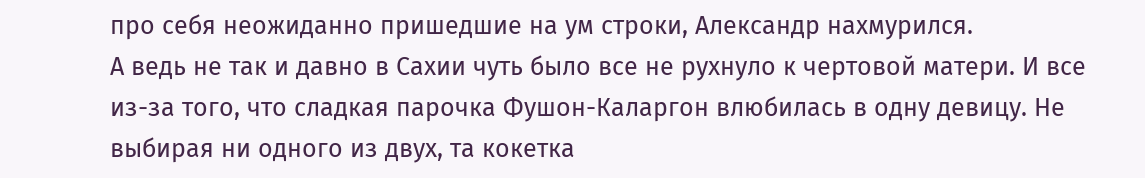про себя неожиданно пришедшие на ум строки, Александр нахмурился.
А ведь не так и давно в Сахии чуть было все не рухнуло к чертовой матери. И все из-за того, что сладкая парочка Фушон-Каларгон влюбилась в одну девицу. Не выбирая ни одного из двух, та кокетка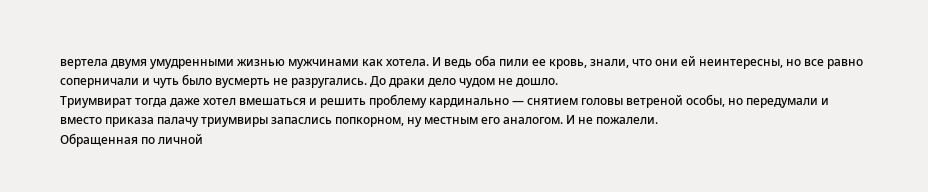вертела двумя умудренными жизнью мужчинами как хотела. И ведь оба пили ее кровь, знали, что они ей неинтересны, но все равно соперничали и чуть было вусмерть не разругались. До драки дело чудом не дошло.
Триумвират тогда даже хотел вмешаться и решить проблему кардинально — снятием головы ветреной особы, но передумали и вместо приказа палачу триумвиры запаслись попкорном, ну местным его аналогом. И не пожалели.
Обращенная по личной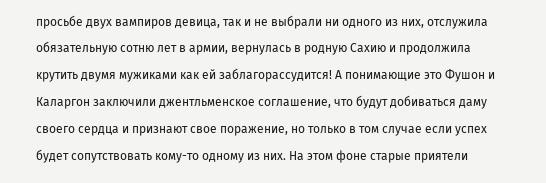просьбе двух вампиров девица, так и не выбрали ни одного из них, отслужила обязательную сотню лет в армии, вернулась в родную Сахию и продолжила крутить двумя мужиками как ей заблагорассудится! А понимающие это Фушон и Каларгон заключили джентльменское соглашение, что будут добиваться даму своего сердца и признают свое поражение, но только в том случае если успех будет сопутствовать кому-то одному из них. На этом фоне старые приятели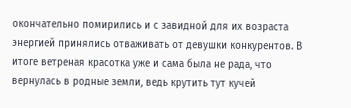окончательно помирились и с завидной для их возраста энергией принялись отваживать от девушки конкурентов. В итоге ветреная красотка уже и сама была не рада, что вернулась в родные земли, ведь крутить тут кучей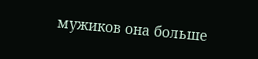мужиков она больше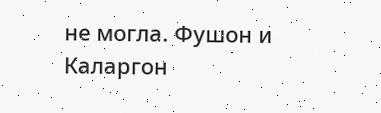не могла. Фушон и Каларгон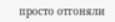просто отгоняли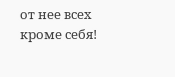от нее всех кроме себя!